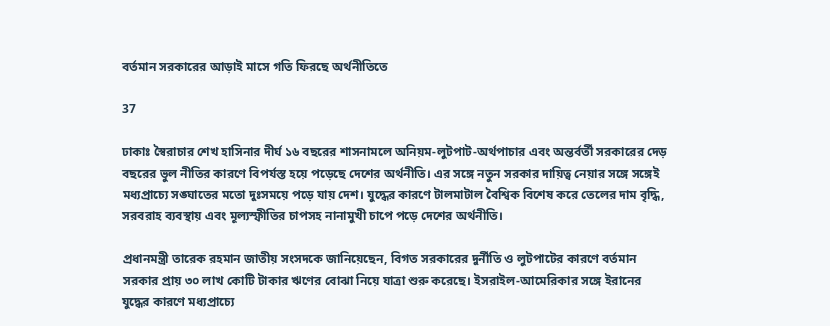বর্তমান সরকারের আড়াই মাসে গতি ফিরছে অর্থনীতিতে

37

ঢাকাঃ স্বৈরাচার শেখ হাসিনার দীর্ঘ ১৬ বছরের শাসনামলে অনিয়ম-লুটপাট-অর্থপাচার এবং অন্তর্বর্তী সরকারের দেড় বছরের ভুল নীতির কারণে বিপর্যস্ত হয়ে পড়েছে দেশের অর্থনীতি। এর সঙ্গে নতুন সরকার দায়িত্ব নেয়ার সঙ্গে সঙ্গেই মধ্যপ্রাচ্যে সঙ্ঘাতের মতো দুঃসময়ে পড়ে যায় দেশ। যুদ্ধের কারণে টালমাটাল বৈশ্বিক বিশেষ করে তেলের দাম বৃদ্ধি, সরবরাহ ব্যবস্থায় এবং মূল্যস্ফীতির চাপসহ নানামুখী চাপে পড়ে দেশের অর্থনীতি।

প্রধানমন্ত্রী তারেক রহমান জাতীয় সংসদকে জানিয়েছেন, বিগত সরকারের দুর্নীতি ও লুটপাটের কারণে বর্তমান সরকার প্রায় ৩০ লাখ কোটি টাকার ঋণের বোঝা নিয়ে যাত্রা শুরু করেছে। ইসরাইল-আমেরিকার সঙ্গে ইরানের যুদ্ধের কারণে মধ্যপ্রাচ্যে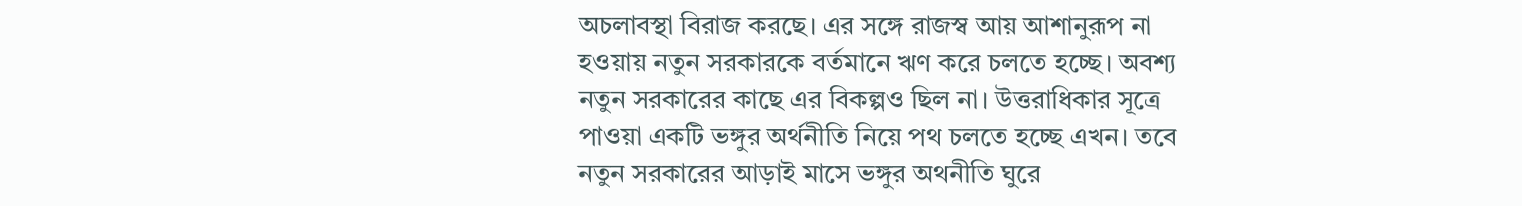অচলাবস্থা বিরাজ করছে। এর সঙ্গে রাজস্ব আয় আশানুরূপ না হওয়ায় নতুন সরকারকে বর্তমানে ঋণ করে চলতে হচ্ছে। অবশ্য নতুন সরকারের কাছে এর বিকল্পও ছিল না। উত্তরাধিকার সূত্রে পাওয়া একটি ভঙ্গুর অর্থনীতি নিয়ে পথ চলতে হচ্ছে এখন। তবে নতুন সরকারের আড়াই মাসে ভঙ্গুর অথনীতি ঘুরে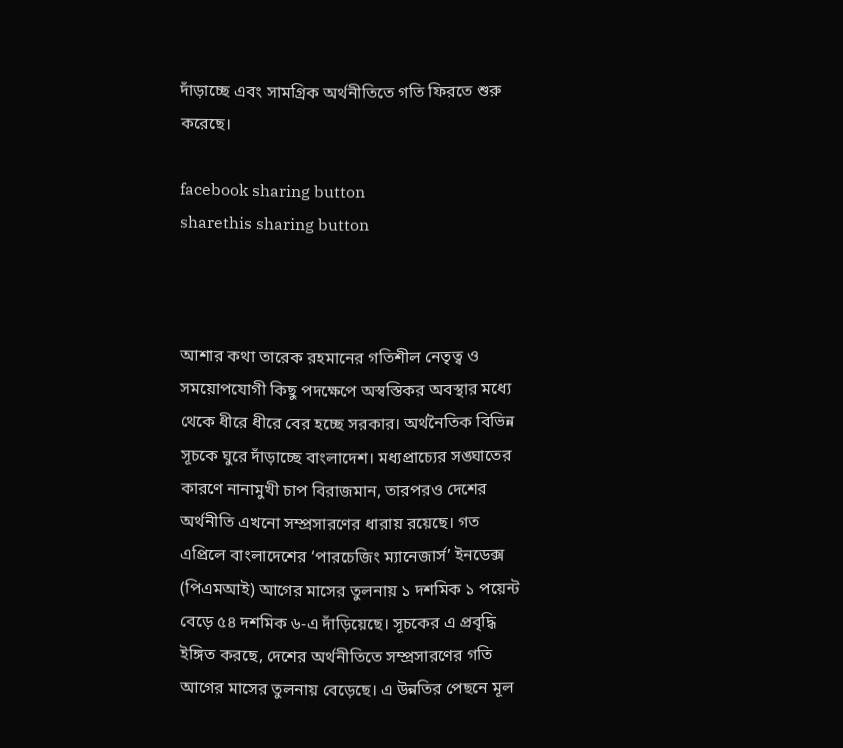দাঁড়াচ্ছে এবং সামগ্রিক অর্থনীতিতে গতি ফিরতে শুরু করেছে।

facebook sharing button
sharethis sharing button



আশার কথা তারেক রহমানের গতিশীল নেতৃত্ব ও সময়োপযোগী কিছু পদক্ষেপে অস্বস্তিকর অবস্থার মধ্যে থেকে ধীরে ধীরে বের হচ্ছে সরকার। অর্থনৈতিক বিভিন্ন সূচকে ঘুরে দাঁড়াচ্ছে বাংলাদেশ। মধ্যপ্রাচ্যের সঙ্ঘাতের কারণে নানামুখী চাপ বিরাজমান, তারপরও দেশের অর্থনীতি এখনো সম্প্রসারণের ধারায় রয়েছে। গত এপ্রিলে বাংলাদেশের ‘পারচেজিং ম্যানেজার্স’ ইনডেক্স (পিএমআই) আগের মাসের তুলনায় ১ দশমিক ১ পয়েন্ট বেড়ে ৫৪ দশমিক ৬-এ দাঁড়িয়েছে। সূচকের এ প্রবৃদ্ধি ইঙ্গিত করছে, দেশের অর্থনীতিতে সম্প্রসারণের গতি আগের মাসের তুলনায় বেড়েছে। এ উন্নতির পেছনে মূল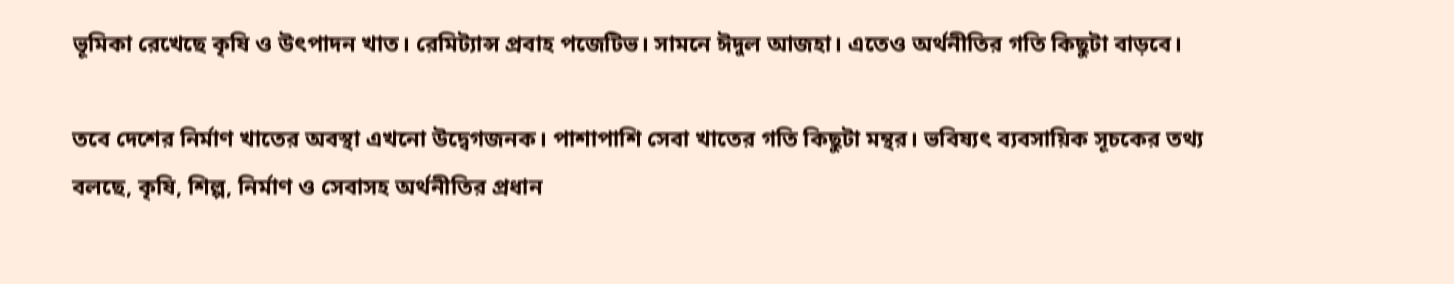ভূমিকা রেখেছে কৃষি ও উৎপাদন খাত। রেমিট্যান্স প্রবাহ পজেটিভ। সামনে ঈদুল আজহা। এতেও অর্থনীতির গতি কিছুটা বাড়বে।

তবে দেশের নির্মাণ খাতের অবস্থা এখনো উদ্বেগজনক। পাশাপাশি সেবা খাতের গতি কিছুটা মন্থর। ভবিষ্যৎ ব্যবসায়িক সূচকের তথ্য বলছে, কৃষি, শিল্প, নির্মাণ ও সেবাসহ অর্থনীতির প্রধান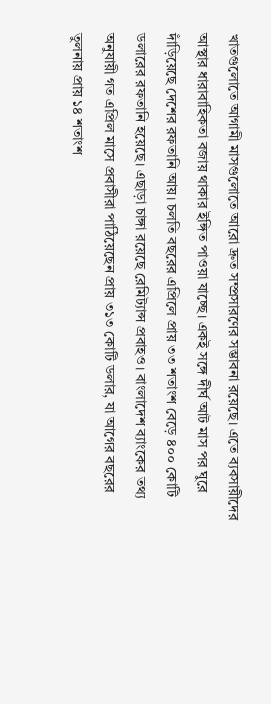খাতগুলোতে আগামী মাসগুলোতে আরো দ্রুত সম্প্রসারণের সম্ভাবনা রয়েছে। এতে ব্যবসায়ীদের আস্থার ধারাবাহিকতা বজায় থাকার ইঙ্গিত পাওয়া যাচ্ছে। একই সঙ্গে দীর্ঘ আট মাস পর ঘুরে দাঁড়িয়েছে দেশের রফতানি আয়। চলতি বছরের এপ্রিলে প্রায় ৩৩ শতাংশ বেড়ে ৪০০ কোটি ডলারের রফতানি হয়েছে। এছাড়া চাঙ্গা রয়েছে রেমিট্যান্স প্রবাহও। বাংলাদেশ ব্যাংকের তথ্য অনুযায়ী গত এপ্রিল মাসে প্রবাসীরা পাঠিয়েছেন প্রায় ৩১৩ কোটি ডলার, যা আগের বছরের তুলনায় প্রায় ১৪ শতাংশ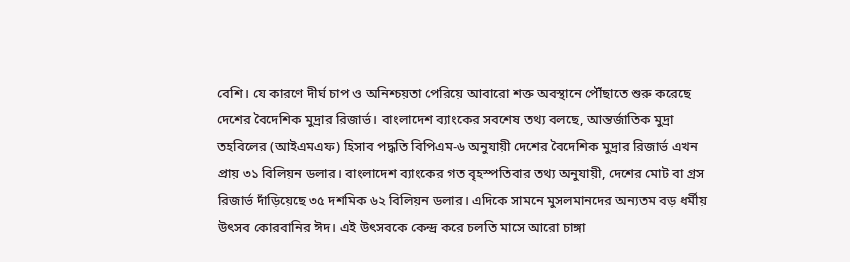বেশি। যে কারণে দীর্ঘ চাপ ও অনিশ্চয়তা পেরিয়ে আবারো শক্ত অবস্থানে পৌঁছাতে শুরু করেছে দেশের বৈদেশিক মুদ্রার রিজার্ভ। বাংলাদেশ ব্যাংকের সবশেষ তথ্য বলছে, আন্তর্জাতিক মুদ্রা তহবিলের (আইএমএফ) হিসাব পদ্ধতি বিপিএম-৬ অনুযায়ী দেশের বৈদেশিক মুদ্রার রিজার্ভ এখন প্রায় ৩১ বিলিয়ন ডলার। বাংলাদেশ ব্যাংকের গত বৃহস্পতিবার তথ্য অনুযায়ী, দেশের মোট বা গ্রস রিজার্ভ দাঁড়িয়েছে ৩৫ দশমিক ৬২ বিলিয়ন ডলার। এদিকে সামনে মুসলমানদের অন্যতম বড় ধর্মীয় উৎসব কোরবানির ঈদ। এই উৎসবকে কেন্দ্র করে চলতি মাসে আরো চাঙ্গা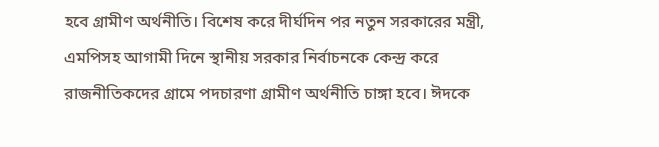হবে গ্রামীণ অর্থনীতি। বিশেষ করে দীর্ঘদিন পর নতুন সরকারের মন্ত্রী, এমপিসহ আগামী দিনে স্থানীয় সরকার নির্বাচনকে কেন্দ্র করে রাজনীতিকদের গ্রামে পদচারণা গ্রামীণ অর্থনীতি চাঙ্গা হবে। ঈদকে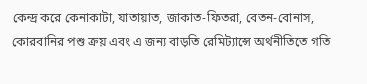কেন্দ্র করে কেনাকাটা, যাতায়াত, জাকাত-ফিতরা, বেতন-বোনাস, কোরবানির পশু ক্রয় এবং এ জন্য বাড়তি রেমিট্যান্সে অর্থনীতিতে গতি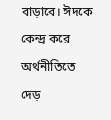বাড়াবে। ঈদকে কেন্দ্র করে অর্থনীতিতে দেড়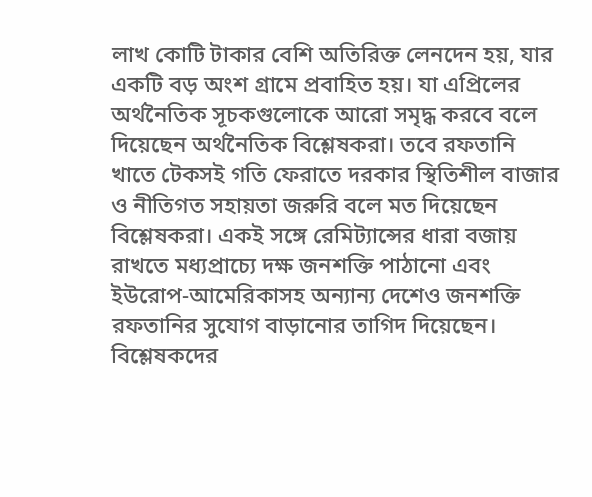লাখ কোটি টাকার বেশি অতিরিক্ত লেনদেন হয়, যার একটি বড় অংশ গ্রামে প্রবাহিত হয়। যা এপ্রিলের অর্থনৈতিক সূচকগুলোকে আরো সমৃদ্ধ করবে বলে দিয়েছেন অর্থনৈতিক বিশ্লেষকরা। তবে রফতানি খাতে টেকসই গতি ফেরাতে দরকার স্থিতিশীল বাজার ও নীতিগত সহায়তা জরুরি বলে মত দিয়েছেন বিশ্লেষকরা। একই সঙ্গে রেমিট্যান্সের ধারা বজায় রাখতে মধ্যপ্রাচ্যে দক্ষ জনশক্তি পাঠানো এবং ইউরোপ-আমেরিকাসহ অন্যান্য দেশেও জনশক্তি রফতানির সুযোগ বাড়ানোর তাগিদ দিয়েছেন। বিশ্লেষকদের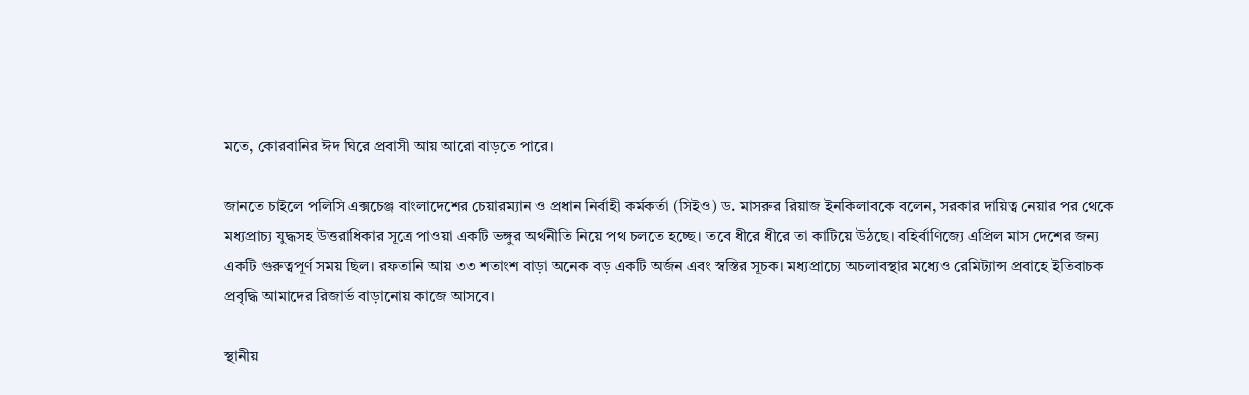মতে, কোরবানির ঈদ ঘিরে প্রবাসী আয় আরো বাড়তে পারে।

জানতে চাইলে পলিসি এক্সচেঞ্জ বাংলাদেশের চেয়ারম্যান ও প্রধান নির্বাহী কর্মকর্তা (সিইও) ড. মাসরুর রিয়াজ ইনকিলাবকে বলেন, সরকার দায়িত্ব নেয়ার পর থেকে মধ্যপ্রাচ্য যুদ্ধসহ উত্তরাধিকার সূত্রে পাওয়া একটি ভঙ্গুর অর্থনীতি নিয়ে পথ চলতে হচ্ছে। তবে ধীরে ধীরে তা কাটিয়ে উঠছে। বহির্বাণিজ্যে এপ্রিল মাস দেশের জন্য একটি গুরুত্বপূর্ণ সময় ছিল। রফতানি আয় ৩৩ শতাংশ বাড়া অনেক বড় একটি অর্জন এবং স্বস্তির সূচক। মধ্যপ্রাচ্যে অচলাবস্থার মধ্যেও রেমিট্যান্স প্রবাহে ইতিবাচক প্রবৃদ্ধি আমাদের রিজার্ভ বাড়ানোয় কাজে আসবে।

স্থানীয়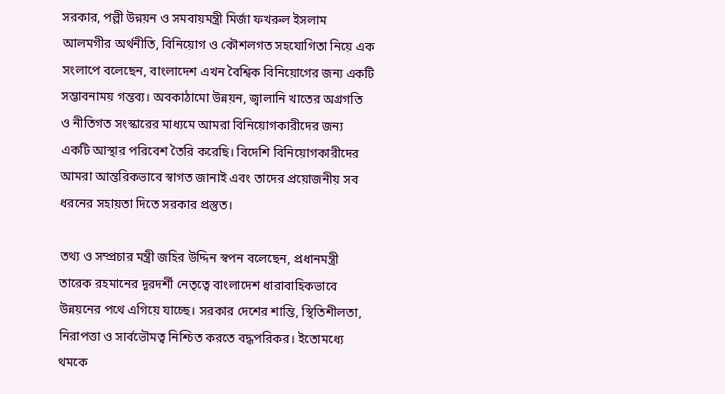সরকার, পল্লী উন্নয়ন ও সমবায়মন্ত্রী মির্জা ফখরুল ইসলাম আলমগীর অর্থনীতি, বিনিয়োগ ও কৌশলগত সহযোগিতা নিয়ে এক সংলাপে বলেছেন, বাংলাদেশ এখন বৈশ্বিক বিনিয়োগের জন্য একটি সম্ভাবনাময় গন্তব্য। অবকাঠামো উন্নয়ন, জ্বালানি খাতের অগ্রগতি ও নীতিগত সংস্কারের মাধ্যমে আমরা বিনিয়োগকারীদের জন্য একটি আস্থার পরিবেশ তৈরি করেছি। বিদেশি বিনিয়োগকারীদের আমরা আন্তরিকভাবে স্বাগত জানাই এবং তাদের প্রয়োজনীয় সব ধরনের সহায়তা দিতে সরকার প্রস্তুত।

তথ্য ও সম্প্রচার মন্ত্রী জহির উদ্দিন স্বপন বলেছেন, প্রধানমন্ত্রী তারেক রহমানের দূরদর্শী নেতৃত্বে বাংলাদেশ ধারাবাহিকভাবে উন্নয়নের পথে এগিয়ে যাচ্ছে। সরকার দেশের শান্তি, স্থিতিশীলতা, নিরাপত্তা ও সার্বভৌমত্ব নিশ্চিত করতে বদ্ধপরিকর। ইতোমধ্যে থমকে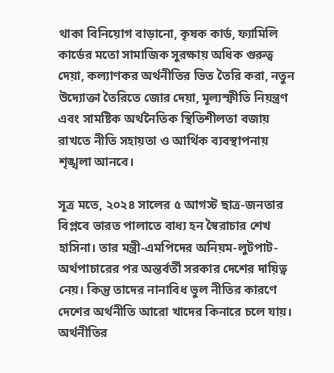থাকা বিনিয়োগ বাড়ানো, কৃষক কার্ড, ফ্যামিলি কার্ডের মতো সামাজিক সুরক্ষায় অধিক গুরুত্ব দেয়া, কল্যাণকর অর্থনীতির ভিত তৈরি করা, নতুন উদ্যোক্তা তৈরিতে জোর দেয়া, মূল্যস্ফীতি নিয়ন্ত্রণ এবং সামষ্টিক অর্থনৈতিক স্থিতিশীলতা বজায় রাখতে নীতি সহায়তা ও আর্থিক ব্যবস্থাপনায় শৃঙ্খলা আনবে।

সূত্র মতে, ২০২৪ সালের ৫ আগস্ট ছাত্র-জনতার বিপ্লবে ভারত পালাতে বাধ্য হন স্বৈরাচার শেখ হাসিনা। তার মন্ত্রী-এমপিদের অনিয়ম-লুটপাট-অর্থপাচারের পর অন্তর্বর্তী সরকার দেশের দায়িত্ব নেয়। কিন্তু তাদের নানাবিধ ভুল নীতির কারণে দেশের অর্থনীতি আরো খাদের কিনারে চলে যায়। অর্থনীতির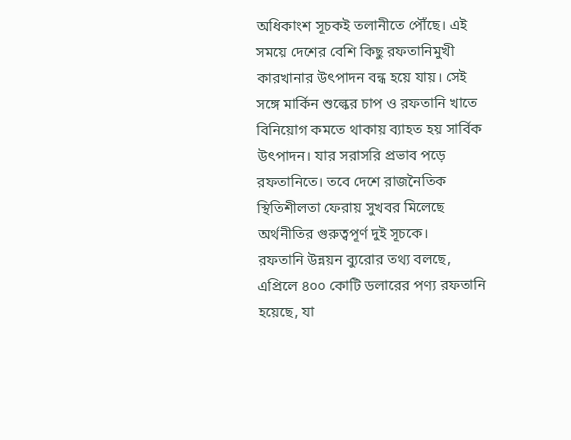অধিকাংশ সূচকই তলানীতে পৌঁছে। এই সময়ে দেশের বেশি কিছু রফতানিমুখী কারখানার উৎপাদন বন্ধ হয়ে যায়। সেই সঙ্গে মার্কিন শুল্কের চাপ ও রফতানি খাতে বিনিয়োগ কমতে থাকায় ব্যাহত হয় সার্বিক উৎপাদন। যার সরাসরি প্রভাব পড়ে রফতানিতে। তবে দেশে রাজনৈতিক স্থিতিশীলতা ফেরায় সুখবর মিলেছে অর্থনীতির গুরুত্বপূর্ণ দুই সূচকে।
রফতানি উন্নয়ন ব্যুরোর তথ্য বলছে, এপ্রিলে ৪০০ কোটি ডলারের পণ্য রফতানি হয়েছে, যা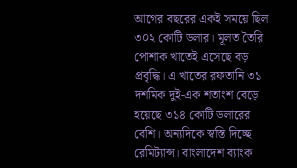আগের বছরের একই সময়ে ছিল ৩০২ কোটি ডলার। মূলত তৈরি পোশাক খাতেই এসেছে বড় প্রবৃদ্ধি। এ খাতের রফতানি ৩১ দশমিক দুই-এক শতাংশ বেড়ে হয়েছে ৩১৪ কোটি ডলারের বেশি। অন্যদিকে স্বস্তি দিচ্ছে রেমিট্যান্স। বাংলাদেশ ব্যাংক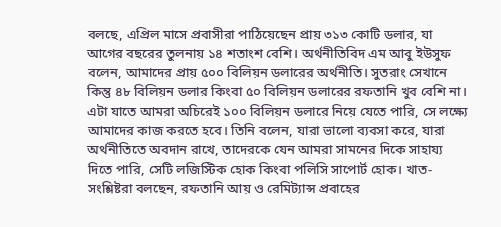বলছে, এপ্রিল মাসে প্রবাসীরা পাঠিয়েছেন প্রায় ৩১৩ কোটি ডলার, যা আগের বছরের তুলনায় ১৪ শতাংশ বেশি। অর্থনীতিবিদ এম আবু ইউসুফ বলেন, আমাদের প্রায় ৫০০ বিলিয়ন ডলারের অর্থনীতি। সুতরাং সেখানে কিন্তু ৪৮ বিলিয়ন ডলার কিংবা ৫০ বিলিয়ন ডলারের রফতানি খুব বেশি না। এটা যাতে আমরা অচিরেই ১০০ বিলিয়ন ডলারে নিয়ে যেতে পারি, সে লক্ষ্যে আমাদের কাজ করতে হবে। তিনি বলেন, যারা ভালো ব্যবসা করে, যারা অর্থনীতিতে অবদান রাখে, তাদেরকে যেন আমরা সামনের দিকে সাহায্য দিতে পারি, সেটি লজিস্টিক হোক কিংবা পলিসি সাপোর্ট হোক। খাত-সংশ্লিষ্টরা বলছেন, রফতানি আয় ও রেমিট্যান্স প্রবাহের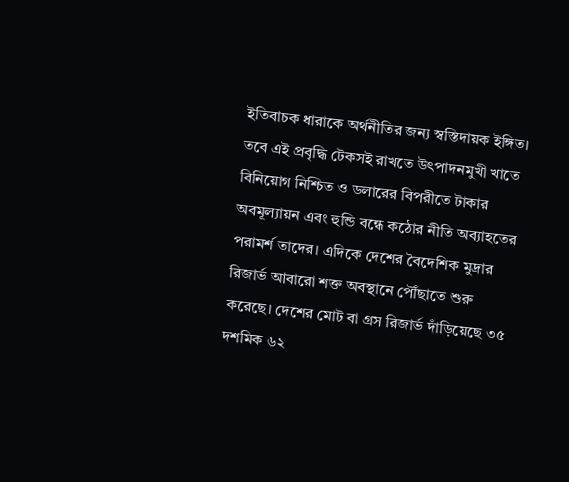ইতিবাচক ধারাকে অর্থনীতির জন্য স্বস্তিদায়ক ইঙ্গিত। তবে এই প্রবৃদ্ধি টেকসই রাখতে উৎপাদনমুখী খাতে বিনিয়োগ নিশ্চিত ও ডলারের বিপরীতে টাকার অবমূল্যায়ন এবং হুন্ডি বন্ধে কঠোর নীতি অব্যাহতের পরামর্শ তাদের। এদিকে দেশের বৈদেশিক মুদ্রার রিজার্ভ আবারো শক্ত অবস্থানে পৌঁছাতে শুরু করেছে। দেশের মোট বা গ্রস রিজার্ভ দাঁড়িয়েছে ৩৫ দশমিক ৬২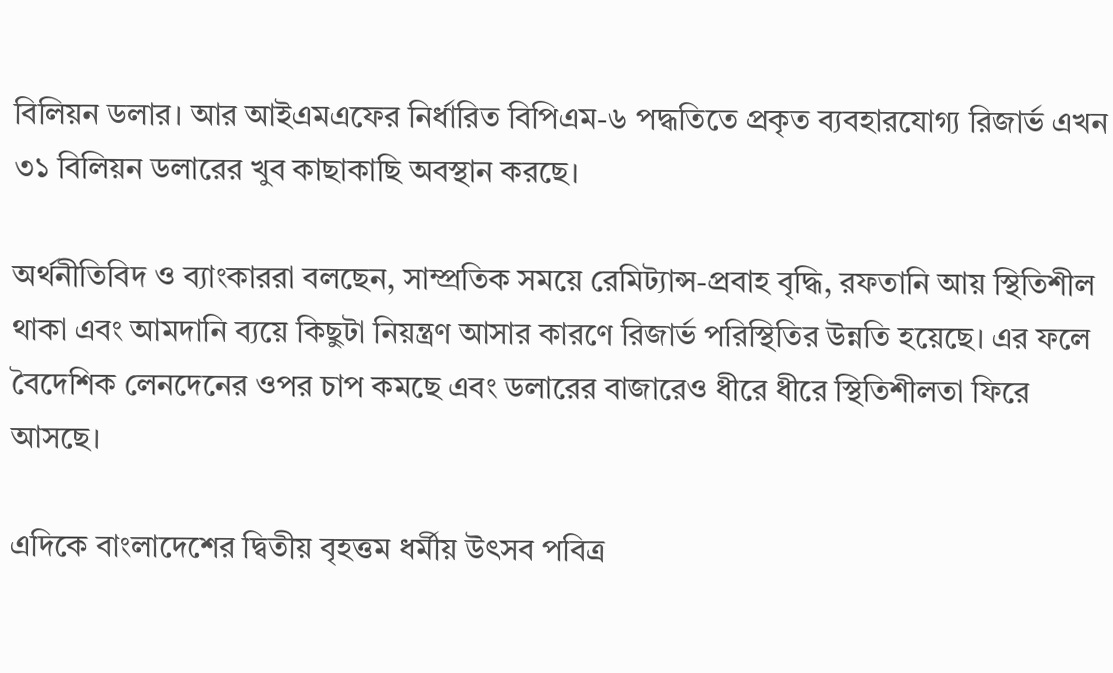বিলিয়ন ডলার। আর আইএমএফের নির্ধারিত বিপিএম-৬ পদ্ধতিতে প্রকৃত ব্যবহারযোগ্য রিজার্ভ এখন ৩১ বিলিয়ন ডলারের খুব কাছাকাছি অবস্থান করছে।

অর্থনীতিবিদ ও ব্যাংকাররা বলছেন, সাম্প্রতিক সময়ে রেমিট্যান্স-প্রবাহ বৃদ্ধি, রফতানি আয় স্থিতিশীল থাকা এবং আমদানি ব্যয়ে কিছুটা নিয়ন্ত্রণ আসার কারণে রিজার্ভ পরিস্থিতির উন্নতি হয়েছে। এর ফলে বৈদেশিক লেনদেনের ওপর চাপ কমছে এবং ডলারের বাজারেও ধীরে ধীরে স্থিতিশীলতা ফিরে আসছে।

এদিকে বাংলাদেশের দ্বিতীয় বৃহত্তম ধর্মীয় উৎসব পবিত্র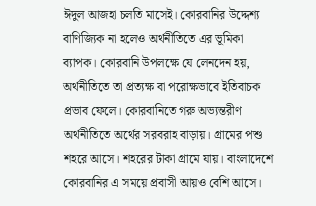ঈদুল আজহা চলতি মাসেই। কোরবানির উদ্দেশ্য বাণিজ্যিক না হলেও অর্থনীতিতে এর ভূমিকা ব্যাপক। কোরবানি উপলক্ষে যে লেনদেন হয়, অর্থনীতিতে তা প্রত্যক্ষ বা পরোক্ষভাবে ইতিবাচক প্রভাব ফেলে। কোরবানিতে গরু অভ্যন্তরীণ অর্থনীতিতে অর্থের সরবরাহ বাড়ায়। গ্রামের পশু শহরে আসে। শহরের টাকা গ্রামে যায়। বাংলাদেশে কোরবানির এ সময়ে প্রবাসী আয়ও বেশি আসে।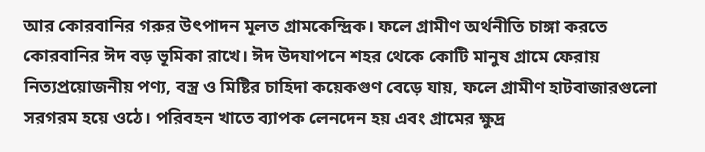আর কোরবানির গরুর উৎপাদন মূলত গ্রামকেন্দ্রিক। ফলে গ্রামীণ অর্থনীতি চাঙ্গা করতে কোরবানির ঈদ বড় ভূমিকা রাখে। ঈদ উদযাপনে শহর থেকে কোটি মানুষ গ্রামে ফেরায় নিত্যপ্রয়োজনীয় পণ্য, বস্ত্র ও মিষ্টির চাহিদা কয়েকগুণ বেড়ে যায়, ফলে গ্রামীণ হাটবাজারগুলো সরগরম হয়ে ওঠে। পরিবহন খাতে ব্যাপক লেনদেন হয় এবং গ্রামের ক্ষুদ্র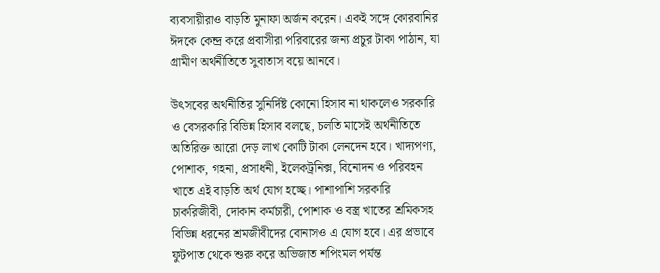ব্যবসায়ীরাও বাড়তি মুনাফা অর্জন করেন। একই সঙ্গে কোরবানির ঈদকে কেন্দ্র করে প্রবাসীরা পরিবারের জন্য প্রচুর টাকা পাঠান, যা গ্রামীণ অর্থনীতিতে সুবাতাস বয়ে আনবে।

উৎসবের অর্থনীতির সুনির্দিষ্ট কোনো হিসাব না থাকলেও সরকারি ও বেসরকারি বিভিন্ন হিসাব বলছে, চলতি মাসেই অর্থনীতিতে অতিরিক্ত আরো দেড় লাখ কোটি টাকা লেনদেন হবে। খাদ্যপণ্য, পোশাক, গহনা, প্রসাধনী, ইলেকট্রনিক্স, বিনোদন ও পরিবহন খাতে এই বাড়তি অর্থ যোগ হচ্ছে। পাশাপাশি সরকারি চাকরিজীবী, দোকান কর্মচারী, পোশাক ও বস্ত্র খাতের শ্রমিকসহ বিভিন্ন ধরনের শ্রমজীবীদের বোনাসও এ যোগ হবে। এর প্রভাবে ফুটপাত থেকে শুরু করে অভিজাত শপিংমল পর্যন্ত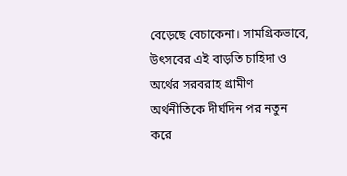বেড়েছে বেচাকেনা। সামগ্রিকভাবে, উৎসবের এই বাড়তি চাহিদা ও অর্থের সরবরাহ গ্রামীণ অর্থনীতিকে দীর্ঘদিন পর নতুন করে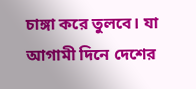চাঙ্গা করে তুলবে। যা আগামী দিনে দেশের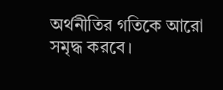অর্থনীতির গতিকে আরো সমৃদ্ধ করবে।